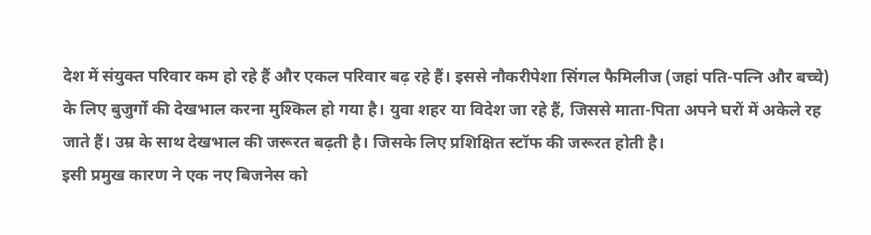देश में संयुक्त परिवार कम हो रहे हैं और एकल परिवार बढ़ रहे हैं। इससे नौकरीपेशा सिंगल फैमिलीज (जहां पति-पत्नि और बच्चे) के लिए बुजुर्गो की देखभाल करना मुश्किल हो गया है। युवा शहर या विदेश जा रहे हैं, जिससे माता-पिता अपने घरों में अकेले रह जाते हैं। उम्र के साथ देखभाल की जरूरत बढ़ती है। जिसके लिए प्रशिक्षित स्टॉफ की जरूरत होती है।
इसी प्रमुख कारण ने एक नए बिजनेस को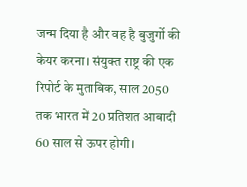जन्म दिया है और वह है बुजुर्गो की केयर करना। संयुक्त राष्ट्र की एक रिपोर्ट के मुताबिक, साल 2050 तक भारत में 20 प्रतिशत आबादी 60 साल से ऊपर होगी।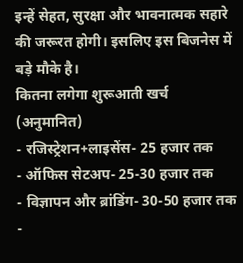इन्हें सेहत, सुरक्षा और भावनात्मक सहारे की जरूरत होगी। इसलिए इस बिजनेस में बड़े मौके है।
कितना लगेगा शुरूआती खर्च (अनुमानित)
- रजिस्ट्रेशन+लाइसेंस- 25 हजार तक
- ऑफिस सेटअप- 25-30 हजार तक
- विज्ञापन और ब्रांडिंग- 30-50 हजार तक
-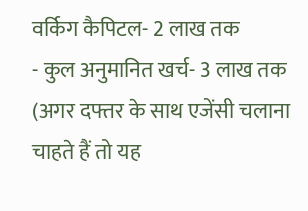वर्किग कैपिटल- 2 लाख तक
- कुल अनुमानित खर्च- 3 लाख तक
(अगर दफ्तर के साथ एजेंसी चलाना चाहते हैं तो यह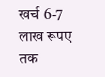खर्च 6-7 लाख रूपए तक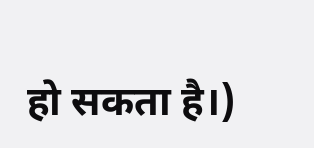हो सकता है।)